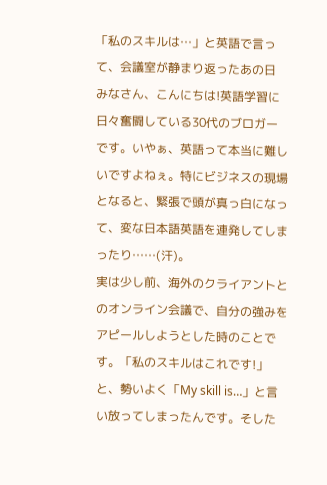「私のスキルは…」と英語で言って、会議室が静まり返ったあの日
みなさん、こんにちは!英語学習に日々奮闘している30代のブロガーです。いやぁ、英語って本当に難しいですよねぇ。特にビジネスの現場となると、緊張で頭が真っ白になって、変な日本語英語を連発してしまったり……(汗)。
実は少し前、海外のクライアントとのオンライン会議で、自分の強みをアピールしようとした時のことです。「私のスキルはこれです!」と、勢いよく「My skill is…」と言い放ってしまったんです。そした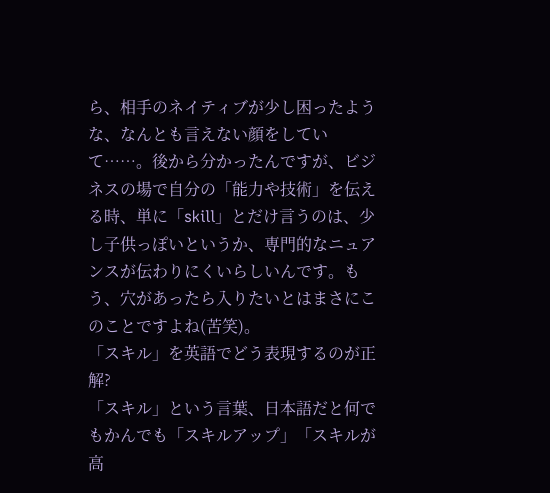ら、相手のネイティブが少し困ったような、なんとも言えない顔をしていて……。後から分かったんですが、ビジネスの場で自分の「能力や技術」を伝える時、単に「skill」とだけ言うのは、少し子供っぽいというか、専門的なニュアンスが伝わりにくいらしいんです。もう、穴があったら入りたいとはまさにこのことですよね(苦笑)。
「スキル」を英語でどう表現するのが正解?
「スキル」という言葉、日本語だと何でもかんでも「スキルアップ」「スキルが高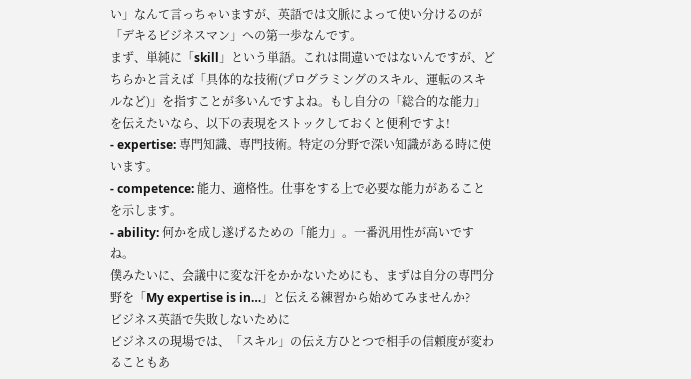い」なんて言っちゃいますが、英語では文脈によって使い分けるのが「デキるビジネスマン」への第一歩なんです。
まず、単純に「skill」という単語。これは間違いではないんですが、どちらかと言えば「具体的な技術(プログラミングのスキル、運転のスキルなど)」を指すことが多いんですよね。もし自分の「総合的な能力」を伝えたいなら、以下の表現をストックしておくと便利ですよ!
- expertise: 専門知識、専門技術。特定の分野で深い知識がある時に使います。
- competence: 能力、適格性。仕事をする上で必要な能力があることを示します。
- ability: 何かを成し遂げるための「能力」。一番汎用性が高いですね。
僕みたいに、会議中に変な汗をかかないためにも、まずは自分の専門分野を「My expertise is in…」と伝える練習から始めてみませんか?
ビジネス英語で失敗しないために
ビジネスの現場では、「スキル」の伝え方ひとつで相手の信頼度が変わることもあ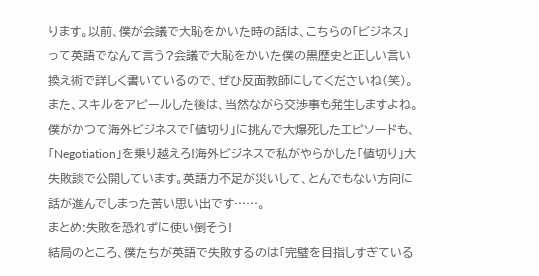ります。以前、僕が会議で大恥をかいた時の話は、こちらの「ビジネス」って英語でなんて言う?会議で大恥をかいた僕の黒歴史と正しい言い換え術で詳しく書いているので、ぜひ反面教師にしてくださいね(笑)。
また、スキルをアピールした後は、当然ながら交渉事も発生しますよね。僕がかつて海外ビジネスで「値切り」に挑んで大爆死したエピソードも、「Negotiation」を乗り越えろ!海外ビジネスで私がやらかした「値切り」大失敗談で公開しています。英語力不足が災いして、とんでもない方向に話が進んでしまった苦い思い出です……。
まとめ:失敗を恐れずに使い倒そう!
結局のところ、僕たちが英語で失敗するのは「完璧を目指しすぎている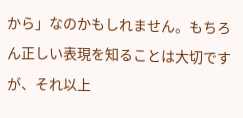から」なのかもしれません。もちろん正しい表現を知ることは大切ですが、それ以上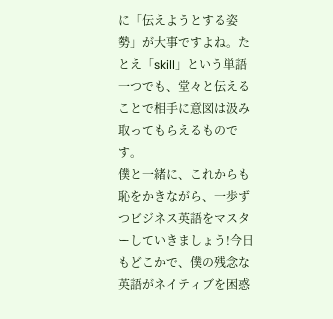に「伝えようとする姿勢」が大事ですよね。たとえ「skill」という単語一つでも、堂々と伝えることで相手に意図は汲み取ってもらえるものです。
僕と一緒に、これからも恥をかきながら、一歩ずつビジネス英語をマスターしていきましょう!今日もどこかで、僕の残念な英語がネイティブを困惑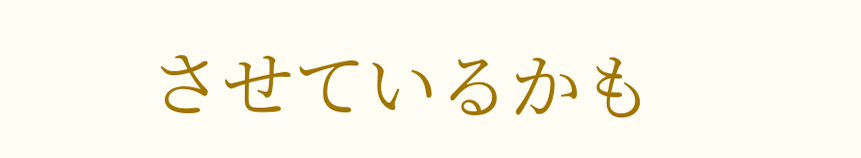させているかも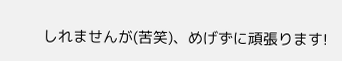しれませんが(苦笑)、めげずに頑張ります!